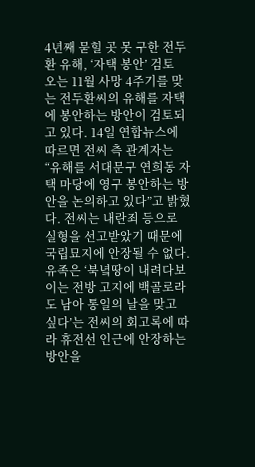4년째 묻힐 곳 못 구한 전두환 유해, ‘자택 봉안’ 검토
오는 11월 사망 4주기를 맞는 전두환씨의 유해를 자택에 봉안하는 방안이 검토되고 있다. 14일 연합뉴스에 따르면 전씨 측 관계자는 “유해를 서대문구 연희동 자택 마당에 영구 봉안하는 방안을 논의하고 있다”고 밝혔다. 전씨는 내란죄 등으로 실형을 선고받았기 때문에 국립묘지에 안장될 수 없다. 유족은 ‘북녘땅이 내려다보이는 전방 고지에 백골로라도 남아 통일의 날을 맞고 싶다’는 전씨의 회고록에 따라 휴전선 인근에 안장하는 방안을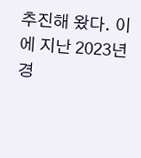추진해 왔다. 이에 지난 2023년 경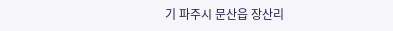기 파주시 문산읍 장산리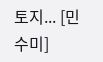토지... [민수미]